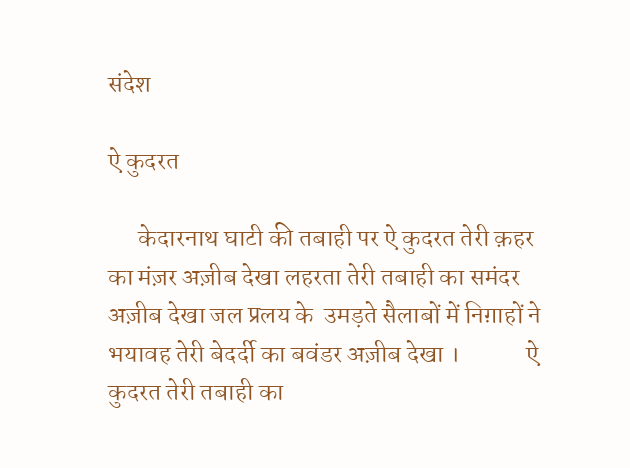संदेश

ऐ कुदरत

      केदारनाथ घाटी की तबाही पर ऐ कुदरत तेरी क़हर  का मंज़र अज़ीब देखा लहरता तेरी तबाही का समंदर अज़ीब देखा जल प्रलय के  उमड़ते सैलाबों में निग़ाहों ने भयावह तेरी बेदर्दी का बवंडर अज़ीब देखा ।             ऐ कुदरत तेरी तबाही का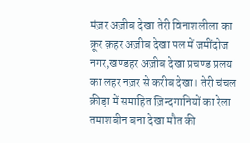मंज़र अज़ीब देखा तेरी विनाशलीला का क्रूर क़हर अज़ीब देखा पल में जमींदोज नगर,खण्डहर अज़ीब देखा प्रचण्ड प्रलय का लहर नज़र से करीब देखा। तेरी चंचल क्रीड़ा में समाहित ज़िन्दगानियों का रेला तमाशबीन बना देखा मौत की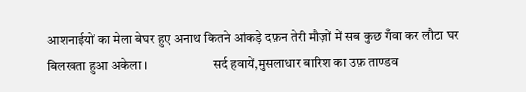आशनाईयों का मेला बेघर हुए अनाथ कितने आंकड़े दफ़न तेरी मौज़ों में सब कुछ गँवा कर लौटा घर बिलखता हुआ अकेला ।                     सर्द हवायें,मुसलाधार बारिश का उफ़ ताण्डव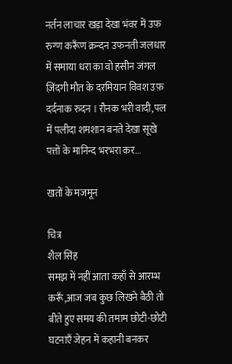नर्तन लाचार खड़ा देखा भंवर में उफ़ रुग्ण करूँण क्रन्दन उफनती जलधार में समाया धरा का वो हसीन जंगल ज़िंदगी मौत के दरमियान विवश उफ़ दर्दनाक रुदन । रौनक भरी वादी,पल में पलीदा शमशान बनते देखा सूखे पत्तों के मानिन्द भरभरा कर...

खतों के मजमून

चित्र
शैल सिंह                                                                                                                                                                समझ में नहीं आता कहाँ से आरम्भ करूँ,आज जब कुछ लिखने बैठी तो बीते हुए समय की तमाम छोटी-छोटी घटनाएँ जेहन में कहानी बनकर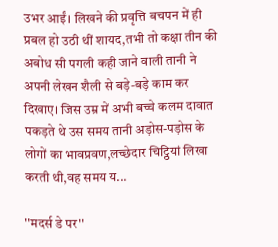उभर आईं। लिखने की प्रवृत्ति बचपन में ही प्रबल हो उठी थीं शायद,तभी तो कक्षा तीन की अबोध सी पगली कही जाने वाली तानी ने अपनी लेखन शैली से बड़े-बड़े काम कर दिखाए। जिस उम्र में अभी बच्चे कलम दावात पकड़ते थे उस समय तानी अड़ोस-पड़ोस के लोगों का भावप्रवण,लच्छेदार चिट्ठियां लिखा करती थी,वह समय य...

''मदर्स डे पर''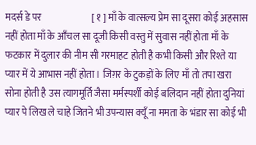मदर्स डे पर                          [ १ ] माँ के वात्सल्य प्रेम सा दूसरा कोई अहसास नहीं होता माँ के आँचल सा दूजी किसी वस्तु में सुवास नहीं होता माँ के फटकार में दुलार की नीम सी गरमाहट होती है कभी किसी और रिश्ते या प्यार में ये आभास नहीं होता । जिग़र के टुकड़ों के लिए माँ तो तपा खरा सोना होती है उस त्यागमूर्ति जैसा मर्मस्पर्शी कोई बलिदान नहीं होता दुनियां प्यार पे लिख ले चाहे जितने भी उपन्यास क्यूँ ना ममता के भंडार सा कोई भी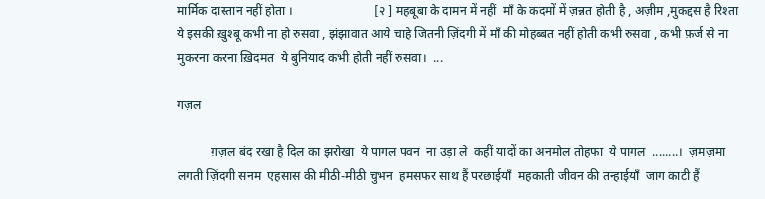मार्मिक दास्तान नहीं होता ।                          [२ ] महबूबा के दामन में नहीं  माँ के कदमों में ज़न्नत होती है , अज़ीम ,मुकद्दस है रिश्ता ये इसकी ख़ुश्बू कभी ना हो रुसवा , झंझावात आये चाहे जितनी ज़िंदगी में माँ की मोहब्बत नहीं होती कभी रुसवा , कभी फ़र्ज से ना मुकरना करना ख़िदमत  ये बुनियाद कभी होती नहीं रुसवा।  ...

गज़ल

           ग़ज़ल बंद रखा है दिल का झरोखा  ये पागल पवन  ना उड़ा ले  कहीं यादों का अनमोल तोहफा  ये पागल  ........।  ज़मज़मा लगती ज़िंदगी सनम  एहसास की मीठी-मीठी चुभन  हमसफर साथ हैं परछाईयाँ  महकाती जीवन की तन्हाईयाँ  जाग काटी हैं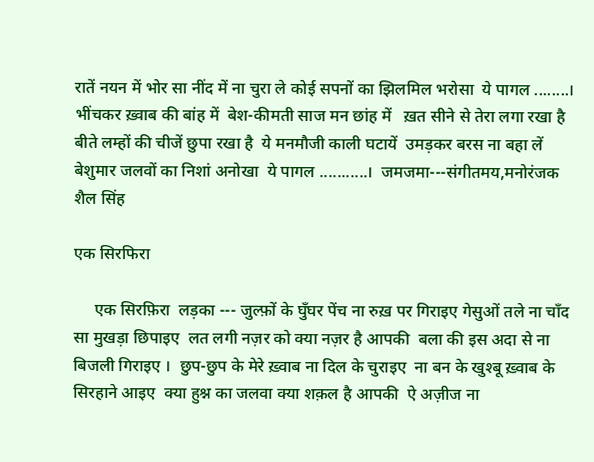रातें नयन में भोर सा नींद में ना चुरा ले कोई सपनों का झिलमिल भरोसा  ये पागल ........।  भींचकर ख़्वाब की बांह में  बेश-कीमती साज मन छांह में   ख़त सीने से तेरा लगा रखा है   बीते लम्हों की चीजें छुपा रखा है  ये मनमौजी काली घटायें  उमड़कर बरस ना बहा लें  बेशुमार जलवों का निशां अनोखा  ये पागल ...........।  जमजमा---संगीतमय,मनोरंजक                                               शैल सिंह

एक सिरफिरा

     एक सिरफ़िरा  लड़का --- जुल्फ़ों के घुँघर पेंच ना रुख़ पर गिराइए गेसुओं तले ना चाँद सा मुखड़ा छिपाइए  लत लगी नज़र को क्या नज़र है आपकी  बला की इस अदा से ना बिजली गिराइए ।  छुप-छुप के मेरे ख़्वाब ना दिल के चुराइए  ना बन के खुश्बू ख़्वाब के सिरहाने आइए  क्या हुश्न का जलवा क्या शक़ल है आपकी  ऐ अज़ीज ना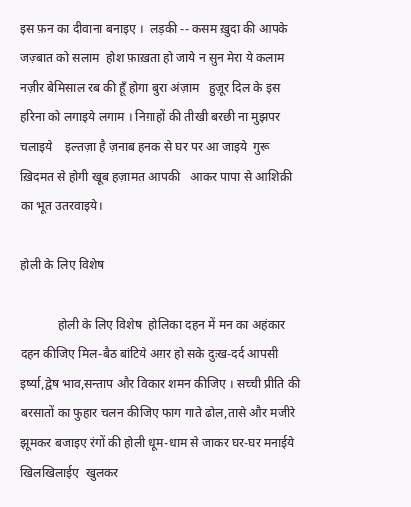इस फ़न का दीवाना बनाइए ।  लड़की -- कसम ख़ुदा की आपके जज़्बात को सलाम  होश फ़ाख़ता हो जाये न सुन मेरा ये कलाम नज़ीर बेमिसाल रब की हूँ होगा बुरा अंज़ाम   हुज़ूर दिल के इस हरिना को लगाइये लगाम । निग़ाहों की तीखी बरछी ना मुझपर चलाइये    इल्तज़ा है ज़नाब हनक से घर पर आ जाइये  गुरू ख़िदमत से होगी खूब हज़ामत आपकी   आकर पापा से आशिक़ी का भूत उतरवाइये।

होली के लिए विशेष

            होली के लिए विशेष  होलिका दहन में मन का अहंकार दहन कीजिए मिल-बैठ बांटिये अग़र हो सके दुःख-दर्द आपसी इर्ष्या,द्वेष भाव,सन्ताप और विकार शमन कीजिए । सच्ची प्रीति की बरसातों का फुहार चलन कीजिए फाग गाते ढोल,तासे और मजीरे झूमकर बजाइए रंगों की होली धूम-धाम से जाकर घर-घर मनाईये खिलखिलाईए  खुलकर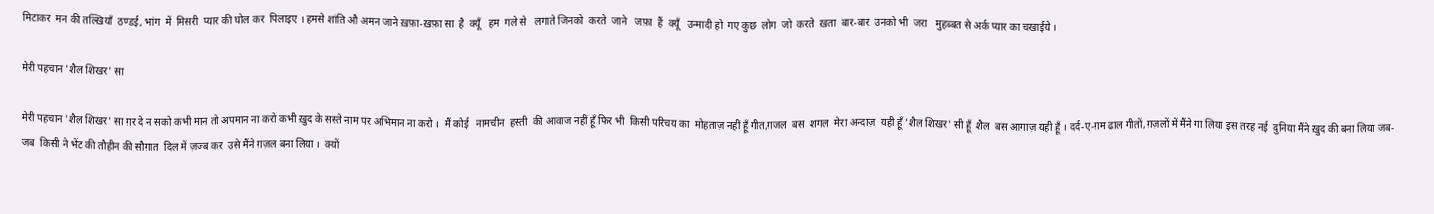मिटाकर  मन की तल्ख़ियाँ  ठण्डई, भांग  में  मिसरी  प्यार की घोल कर  पिलाइए । हमसे शांति औ अमन जाने ख़फ़ा-ख़फ़ा सा  है  क्यूँ   हम  गले से   लगाते जिनको  करते  जाने   जफ़ा  हैं  क्यूँ   उन्मादी हो  गए कुछ  लोग  जो  करते  ख़ता  बार-बार  उनको भी  जरा   मुहब्बत से अर्क प्यार का चखाईये ।

मेरी पहचान 'शैल शिखर' सा

मेरी पहचान 'शैल शिखर' सा ग़र दे न सको कभी मान तो अपमान ना करो कभी ख़ुद के सस्ते नाम पर अभिमान ना करो ।  मैं कोई   नामचीन  हस्ती  की आवाज नहीं हूँ फिर भी  किसी परिचय का  मोहताज़ नहीं हूँ गीत,ग़जल  बस  शगल  मेरा अन्दाज़  यही हूँ 'शैल शिखर' सी हूँ  शैल  बस आगाज़ यही हूँ । दर्द-ए-ग़म ढाल गीतों,ग़ज़लों में मैंने गा लिया इस तरह नई  दुनिया मैंने ख़ुद की बना लिया जब-जब  किसी ने भेंट की तौहीन की सौग़ात  दिल में ज़ज्ब कर  उसे मैंने ग़ज़ल बना लिया ।  क्यों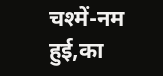चश्में-नम हुई,का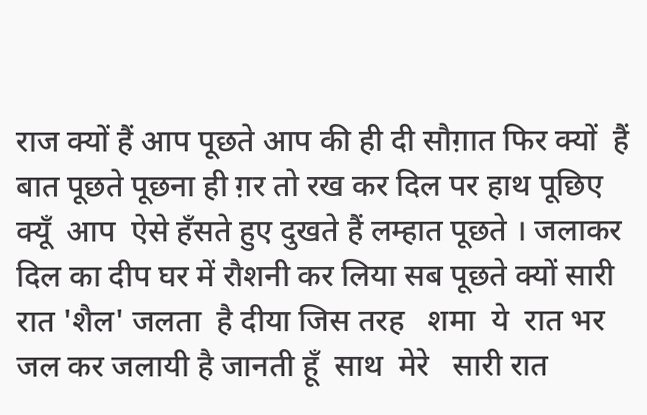राज क्यों हैं आप पूछते आप की ही दी सौग़ात फिर क्यों  हैं  बात पूछते पूछना ही ग़र तो रख कर दिल पर हाथ पूछिए क्यूँ  आप  ऐसे हँसते हुए दुखते हैं लम्हात पूछते । जलाकर दिल का दीप घर में रौशनी कर लिया सब पूछते क्यों सारी रात 'शैल' जलता  है दीया जिस तरह   शमा  ये  रात भर जल कर जलायी है जानती हूँ  साथ  मेरे   सारी रात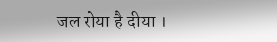जल रोया है दीया ।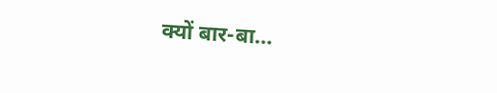क्यों बार-बा...